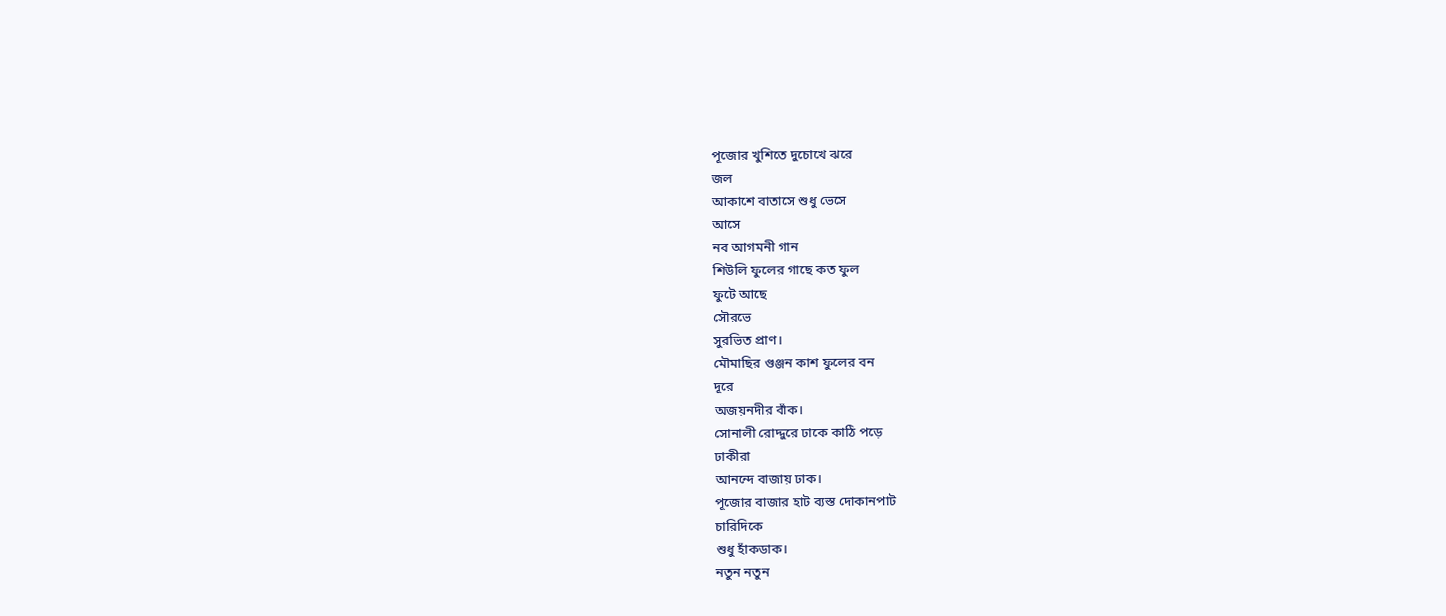পূজোর খুশিতে দুচোখে ঝরে
জল
আকাশে বাতাসে শুধু ভেসে
আসে
নব আগমনী গান
শিউলি ফুলের গাছে কত ফুল
ফুটে আছে
সৌরভে
সুরভিত প্রাণ।
মৌমাছির গুঞ্জন কাশ ফুলের বন
দূরে
অজয়নদীর বাঁক।
সোনালী রোদ্দুরে ঢাকে কাঠি পড়ে
ঢাকীরা
আনন্দে বাজায় ঢাক।
পূজোর বাজার হাট ব্যস্ত দোকানপাট
চারিদিকে
শুধু হাঁকডাক।
নতুন নতুন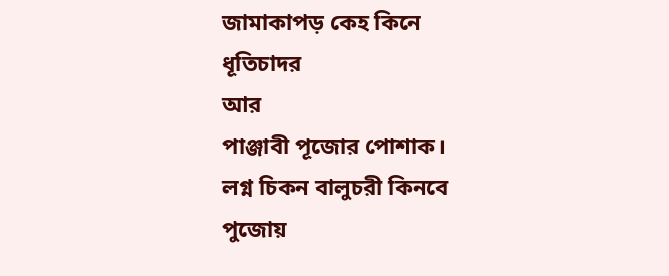জামাকাপড় কেহ কিনে
ধূতিচাদর
আর
পাঞ্জাবী পূজোর পোশাক।
লগ্ন চিকন বালুচরী কিনবে পুজোয়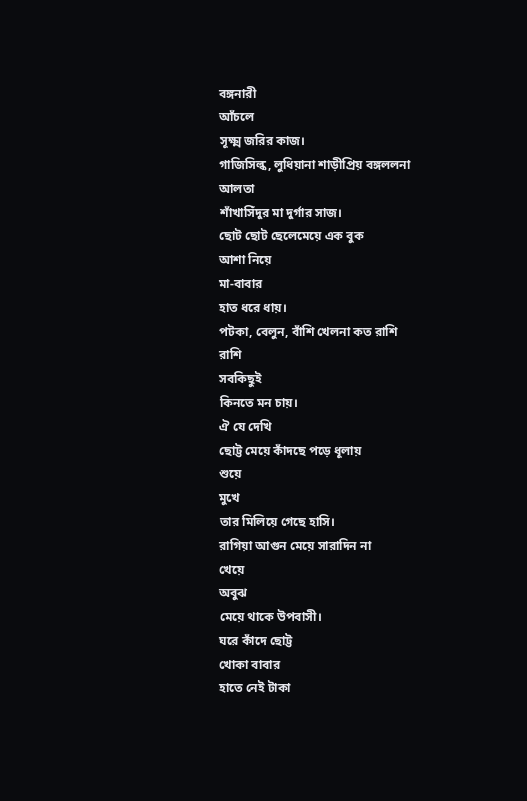বঙ্গনারী
আঁচলে
সূক্ষ্ম জরির কাজ।
গাজিসিল্ক, লুধিয়ানা শাড়ীপ্রিয় বঙ্গললনা
আলতা
শাঁখাসিঁদুর মা দুর্গার সাজ।
ছোট ছোট ছেলেমেয়ে এক বুক
আশা নিয়ে
মা-বাবার
হাত ধরে ধায়।
পটকা, বেলুন, বাঁশি খেলনা কত রাশি
রাশি
সবকিছুই
কিনতে মন চায়।
ঐ যে দেখি
ছোট্ট মেয়ে কাঁদছে পড়ে ধূলায়
শুয়ে
মুখে
তার মিলিয়ে গেছে হাসি।
রাগিয়া আগুন মেয়ে সারাদিন না
খেয়ে
অবুঝ
মেয়ে থাকে উপবাসী।
ঘরে কাঁদে ছোট্ট
খোকা বাবার
হাতে নেই টাকা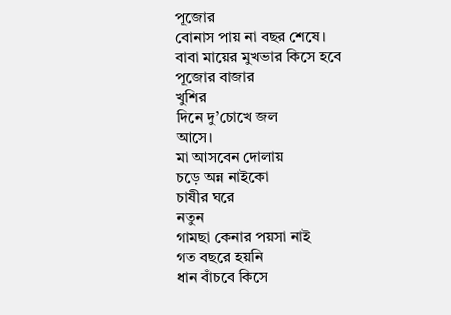পূজোর
বোনাস পায় না বছর শেষে।
বাবা মায়ের মুখভার কিসে হবে
পূজোর বাজার
খুশির
দিনে দু’চোখে জল
আসে।
মা আসবেন দোলায়
চড়ে অন্ন নাইকো
চাষীর ঘরে
নতুন
গামছা কেনার পয়সা নাই
গত বছরে হয়নি
ধান বাঁচবে কিসে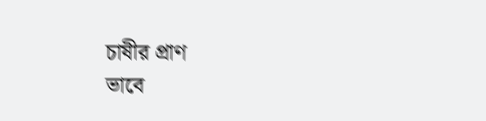চাষীর প্রাণ
ভাবে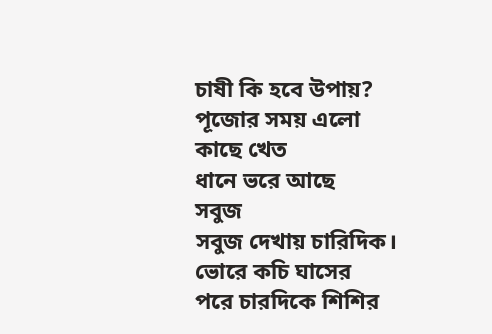চাষী কি হবে উপায়?
পূজোর সময় এলো
কাছে খেত
ধানে ভরে আছে
সবুজ
সবুজ দেখায় চারিদিক।
ভোরে কচি ঘাসের
পরে চারদিকে শিশির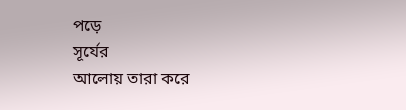পড়ে
সূর্যের
আলোয় তারা করে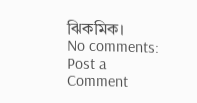ঝিকমিক।
No comments:
Post a Comment